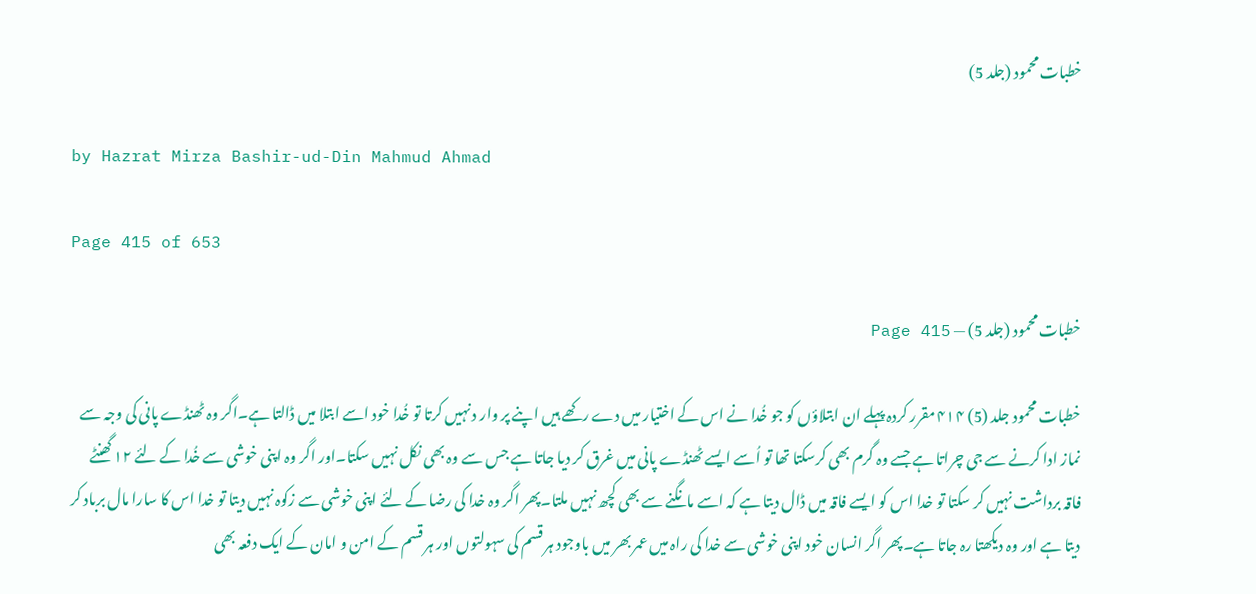خطبات محمود (جلد 5)

by Hazrat Mirza Bashir-ud-Din Mahmud Ahmad

Page 415 of 653

خطبات محمود (جلد 5) — Page 415

خطبات محمود جلد (5) ۴۱۴ مقرر کردہ پہلے ان ابتلاؤں کو جو خُدا نے اس کے اختیار میں دے رکھے ہیں اپنے پر وار د نہیں کرتا تو خُدا خود اسے ابتلا میں ڈالتا ہے۔اگر وہ ٹھنڈے پانی کی وجہ سے نماز ادا کرنے سے جی چراتا ہے جسے وہ گرم بھی کرسکتا تھا تو اُسے ایسے ٹھنڈے پانی میں غرق کر دیا جاتا ہے جس سے وہ بھی نکل نہیں سکتا۔اور اگر وہ اپنی خوشی سے خُدا کے لئے ۱۲ گھنٹے فاقہ برداشت نہیں کر سکتا تو خدا اس کو ایسے فاقہ میں ڈال دیتا ہے کہ اسے مانگنے سے بھی کچھ نہیں ملتا۔پھر اگر وہ خدا کی رضا کے لئے اپنی خوشی سے زکوہ نہیں دیتا تو خدا اس کا سارا مال برباد کر دیتا ہے اور وہ دیکھتا رہ جاتا ہے۔پھر اگر انسان خود اپنی خوشی سے خدا کی راہ میں عمر بھر میں باوجود ہر قسم کی سہولتوں اور ہر قسم کے امن و امان کے ایک دفعہ بھی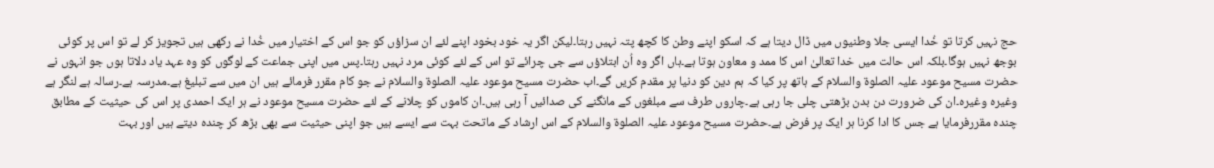حج نہیں کرتا تو خُدا ایسی جلا وطنیوں میں ڈال دیتا ہے کہ اسکو اپنے وطن کا کچھ پتہ نہیں رہتا۔لیکن اگر یہ خود بخود اپنے لئے ان سزاؤں کو جو اس کے اختیار میں خُدا نے رکھی ہیں تجویز کر لے تو اس پر کوئی بوجھ نہیں ہوگا۔بلکہ اس حالت میں خدا تعالیٰ اس کا ممد و معاون ہوتا ہے۔ہاں اگر وہ اُن ابتلاؤں سے جی چرائے تو اس کے لئے کوئی مرد نہیں رہتا۔پس میں اپنی جماعت کے لوگوں کو وہ عہد یاد دلاتا ہوں جو انہوں نے حضرت مسیح موعود علیہ الصلوۃ والسلام کے ہاتھ پر کیا کہ ہم دین کو دنیا پر مقدم کریں گے۔اب حضرت مسیح موعود علیہ الصلوۃ والسلام نے جو کام مقرر فرمائے ہیں ان میں سے تبلیغ ہے۔مدرسہ ہے۔رسالہ ہے لنگر ہے وغیرہ وغیرہ۔ان کی ضرورت دن بدن بڑھتی چلی جا رہی ہے۔چاروں طرف سے مبلغوں کے مانگنے کی صدائیں آ رہی ہیں۔ان کاموں کو چلانے کے لئے حضرت مسیح موعود نے ہر ایک احمدی پر اس کی حیثیت کے مطابق چندہ مقررفرمایا ہے جس کا ادا کرنا ہر ایک پر فرض ہے۔حضرت مسیح موعود علیہ الصلوۃ والسلام کے اس ارشاد کے ماتحت بہت سے ایسے ہیں جو اپنی حیثیت سے بھی بڑھ کر چندہ دیتے ہیں اور بہت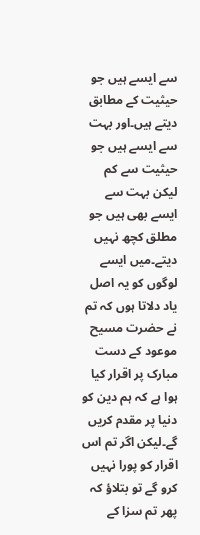سے ایسے ہیں جو حیثیت کے مطابق دیتے ہیں۔اور بہت سے ایسے ہیں جو حیثیت سے کم لیکن بہت سے ایسے بھی ہیں جو مطلق کچھ نہیں دیتے۔میں ایسے لوگوں کو یہ اصل یاد دلاتا ہوں کہ تم نے حضرت مسیح موعود کے دست مبارک پر اقرار کیا ہوا ہے کہ ہم دین کو دنیا پر مقدم کریں گے۔لیکن اگر تم اس اقرار کو پورا نہیں کرو گے تو بتلاؤ کہ پھر تم سزا کے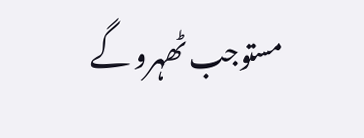مستوجب ٹھہرو گے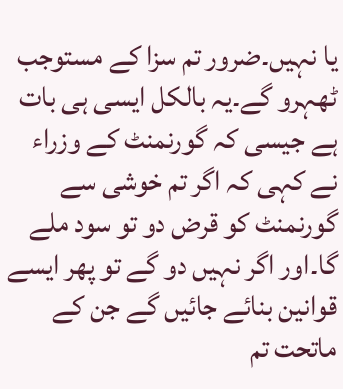یا نہیں۔ضرور تم سزا کے مستوجب ٹھہرو گے۔یہ بالکل ایسی ہی بات ہے جیسی کہ گورنمنٹ کے وزراء نے کہی کہ اگر تم خوشی سے گورنمنٹ کو قرض دو تو سود ملے گا۔اور اگر نہیں دو گے تو پھر ایسے قوانین بنائے جائیں گے جن کے ماتحت تم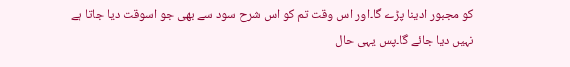کو مجبور ادینا پڑے گا۔اور اس وقت تم کو اس شرح سود سے بھی جو اسوقت دیا جاتا ہے نہیں دیا جائے گا۔پس یہی حال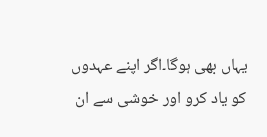یہاں بھی ہوگا۔اگر اپنے عہدوں کو یاد کرو اور خوشی سے ان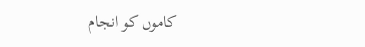کاموں کو انجام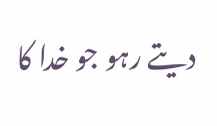دیتے رہو جو خدا کا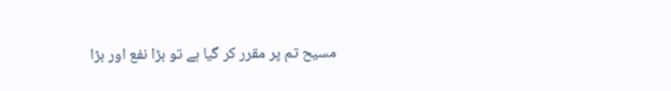مسیح تم پر مقرر کر گیا ہے تو بڑا نفع اور بڑا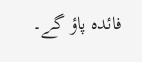فائدہ پاؤ گے۔